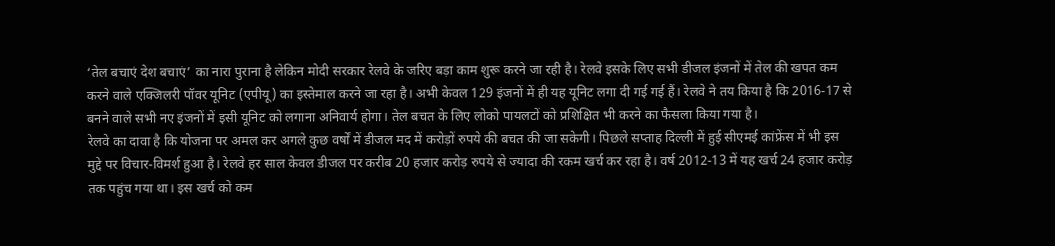‘तेल बचाएं देश बचाएं’ का नारा पुराना है लेकिन मोदी सरकार रेलवे के जरिए बड़ा काम शुरू करने जा रही है। रेलवे इसके लिए सभी डीजल इंजनों में तेल की खपत कम करने वाले एक्जिलरी पॉवर यूनिट (एपीयू) का इस्तेमाल करने जा रहा है। अभी केवल 129 इंजनों में ही यह यूनिट लगा दी गई गई हैं। रेलवे ने तय किया है कि 2016-17 से बनने वाले सभी नए इंजनों में इसी यूनिट को लगाना अनिवार्य होगा। तेल बचत के लिए लोको पायलटों को प्रशिक्षित भी करने का फैसला किया गया है।
रेलवे का दावा है कि योजना पर अमल कर अगले कुछ वर्षों में डीजल मद में करोड़ों रुपये की बचत की जा सकेगी। पिछले सप्ताह दिल्ली में हुई सीएमई कांफ्रेंस में भी इस मुद्दे पर विचार-विमर्श हुआ है। रेलवे हर साल केवल डीजल पर करीब 20 हजार करोड़ रुपये से ज्यादा की रकम खर्च कर रहा है। वर्ष 2012-13 में यह खर्च 24 हजार करोड़ तक पहुंच गया था। इस खर्च को कम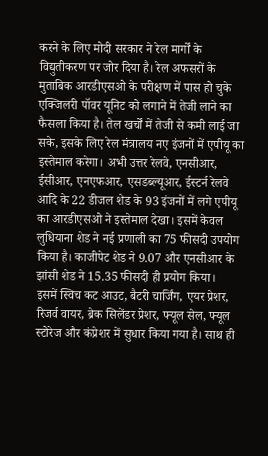करने के लिए मोदी सरकार ने रेल मार्गों के विद्युतीकरण पर जोर दिया है। रेल अफसरों के मुताबिक आरडीएसओ के परीक्षण में पास हो चुके एक्जिलरी पॉवर यूनिट को लगाने में तेजी लाने का फैसला किया है। तेल खर्चों में तेजी से कमी लाई जा सके, इसके लिए रेल मंत्रालय नए इंजनों में एपीयू का इस्तेमाल करेगा। अभी उत्तर रेलवे, एनसीआर, ईसीआर, एनएफआर, एसडब्ल्यूआर, ईस्टर्न रेलवे आदि के 22 डीजल शेड के 93 इंजनों में लगे एपीयू का आरडीएसओ ने इस्तेमाल देखा। इसमें केवल लुधियाना शेड ने नई प्रणाली का 75 फीसदी उपयोग किया है। काजीपेट शेड ने 9.07 और एनसीआर के झांसी शेड ने 15.35 फीसदी ही प्रयोग किया।
इसमें स्विच कट आउट, बैटरी चार्जिंग, एयर प्रेशर, रिजर्व वायर, ब्रेक सिलेंडर प्रेशर, फ्यूल सेल, फ्यूल स्टोरेज और कंप्रेशर में सुधार किया गया है। साथ ही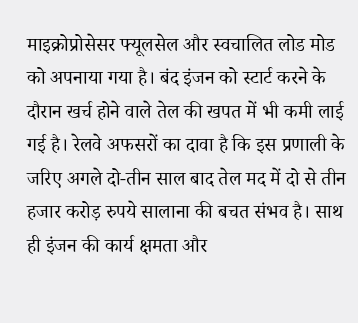माइक्रोप्रोसेसर फ्यूलसेल और स्वचालित लोड मोड को अपनाया गया है। बंद इंजन को स्टार्ट करने के दौरान खर्च होने वाले तेल की खपत में भी कमी लाई गई है। रेलवे अफसरों का दावा है कि इस प्रणाली के जरिए अगले दो-तीन साल बाद तेल मद में दो से तीन हजार करोड़ रुपये सालाना की बचत संभव है। साथ ही इंजन की कार्य क्षमता और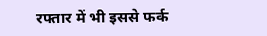रफ्तार में भी इससे फर्क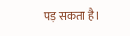पड़ सकता है।